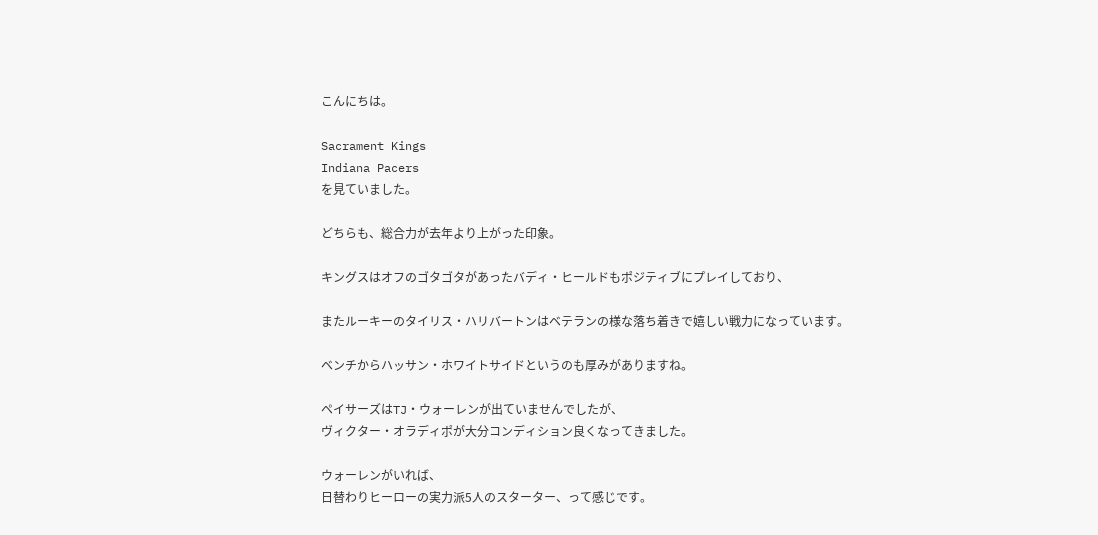こんにちは。

Sacrament Kings
Indiana Pacers
を見ていました。

どちらも、総合力が去年より上がった印象。

キングスはオフのゴタゴタがあったバディ・ヒールドもポジティブにプレイしており、

またルーキーのタイリス・ハリバートンはベテランの様な落ち着きで嬉しい戦力になっています。

ベンチからハッサン・ホワイトサイドというのも厚みがありますね。

ペイサーズはTJ・ウォーレンが出ていませんでしたが、
ヴィクター・オラディポが大分コンディション良くなってきました。

ウォーレンがいれば、
日替わりヒーローの実力派5人のスターター、って感じです。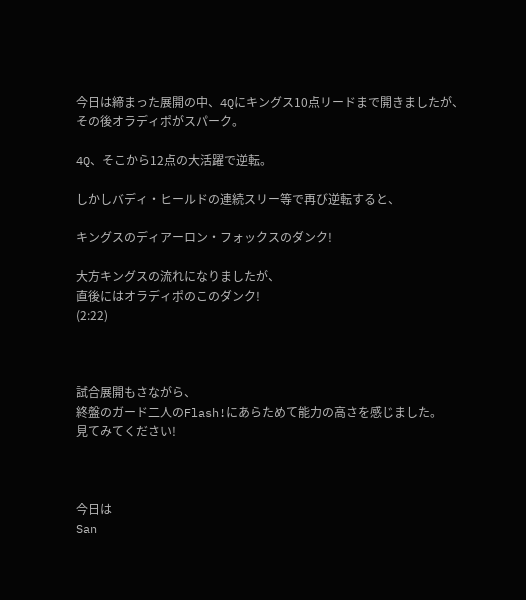今日は締まった展開の中、4Qにキングス10点リードまで開きましたが、
その後オラディポがスパーク。

4Q、そこから12点の大活躍で逆転。

しかしバディ・ヒールドの連続スリー等で再び逆転すると、

キングスのディアーロン・フォックスのダンク!

大方キングスの流れになりましたが、
直後にはオラディポのこのダンク!
(2:22)



試合展開もさながら、
終盤のガード二人のFlash!にあらためて能力の高さを感じました。
見てみてください!



今日は
San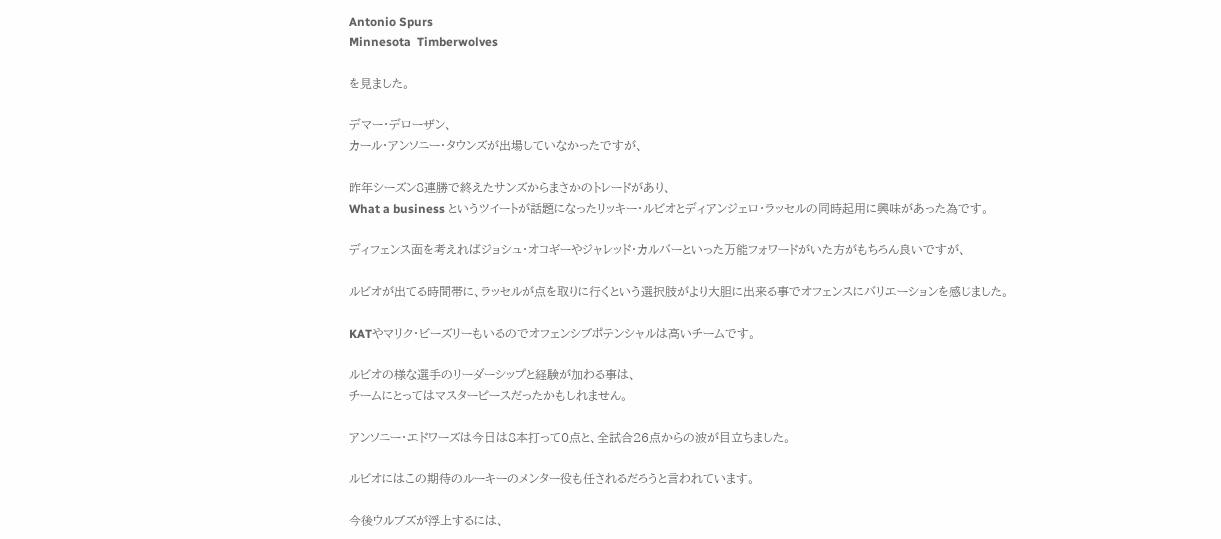Antonio Spurs
Minnesota  Timberwolves

を見ました。

デマー・デローザン、
カール・アンソニー・タウンズが出場していなかったですが、

昨年シーズン8連勝で終えたサンズからまさかのトレードがあり、
What a business というツイートが話題になったリッキー・ルビオとディアンジェロ・ラッセルの同時起用に興味があった為です。

ディフェンス面を考えればジョシュ・オコギーやジャレッド・カルバーといった万能フォワードがいた方がもちろん良いですが、

ルビオが出てる時間帯に、ラッセルが点を取りに行くという選択肢がより大胆に出来る事でオフェンスにバリエーションを感じました。

KATやマリク・ビーズリーもいるのでオフェンシブポテンシャルは高いチームです。

ルビオの様な選手のリーダーシップと経験が加わる事は、
チームにとってはマスターピースだったかもしれません。

アンソニー・エドワーズは今日は8本打って0点と、全試合26点からの波が目立ちました。

ルビオにはこの期待のルーキーのメンター役も任されるだろうと言われています。

今後ウルブズが浮上するには、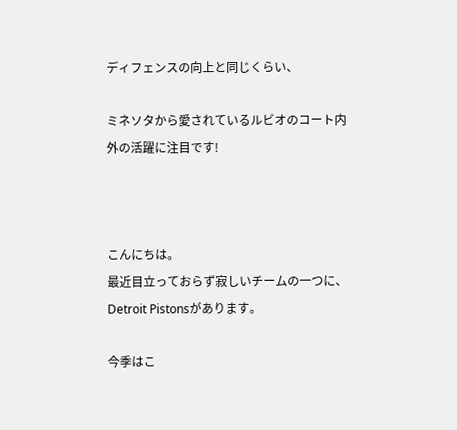ディフェンスの向上と同じくらい、

ミネソタから愛されているルビオのコート内外の活躍に注目です!



こんにちは。
最近目立っておらず寂しいチームの一つに、
Detroit Pistonsがあります。

今季はこ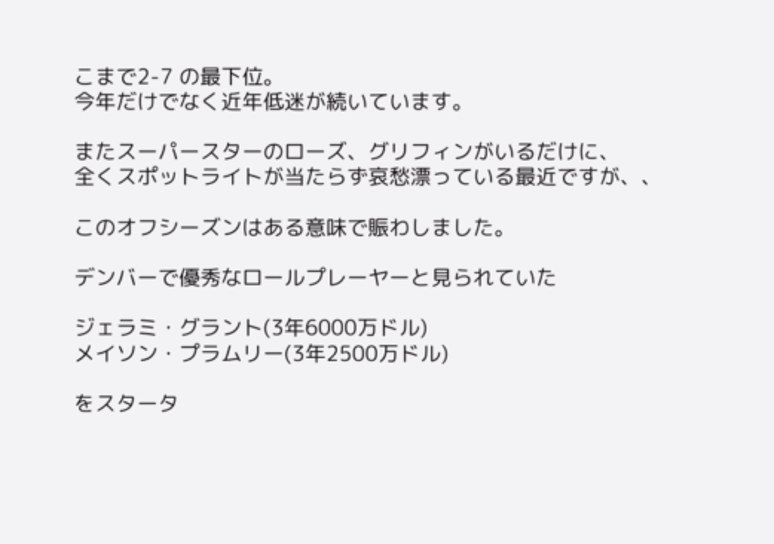こまで2-7 の最下位。
今年だけでなく近年低迷が続いています。

またスーパースターのローズ、グリフィンがいるだけに、
全くスポットライトが当たらず哀愁漂っている最近ですが、、

このオフシーズンはある意味で賑わしました。

デンバーで優秀なロールプレーヤーと見られていた

ジェラミ・グラント(3年6000万ドル)
メイソン・プラムリー(3年2500万ドル)

をスタータ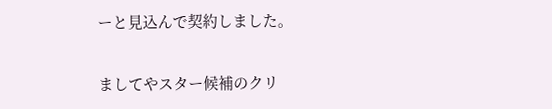ーと見込んで契約しました。

ましてやスター候補のクリ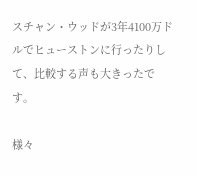スチャン・ウッドが3年4100万ドルでヒューストンに行ったりして、比較する声も大きったです。

様々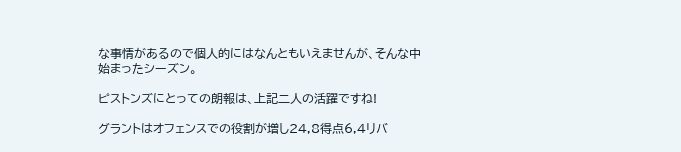な事情があるので個人的にはなんともいえませんが、そんな中始まったシーズン。

ピストンズにとっての朗報は、上記二人の活躍ですね!

グラントはオフェンスでの役割が増し24,8得点6,4リバ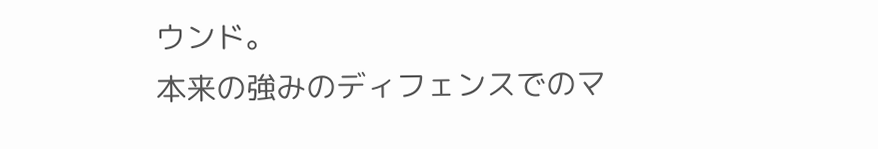ウンド。
本来の強みのディフェンスでのマ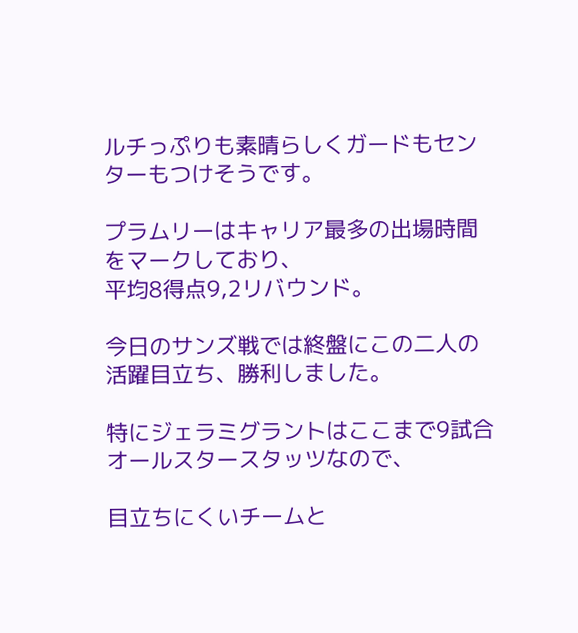ルチっぷりも素晴らしくガードもセンターもつけそうです。

プラムリーはキャリア最多の出場時間をマークしており、
平均8得点9,2リバウンド。

今日のサンズ戦では終盤にこの二人の活躍目立ち、勝利しました。

特にジェラミグラントはここまで9試合オールスタースタッツなので、

目立ちにくいチームと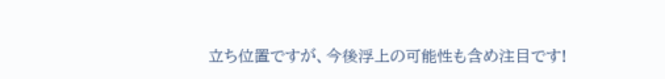立ち位置ですが、今後浮上の可能性も含め注目です!